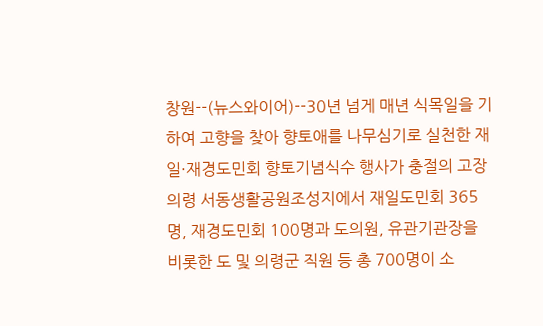창원--(뉴스와이어)--30년 넘게 매년 식목일을 기하여 고향을 찾아 향토애를 나무심기로 실천한 재일·재경도민회 향토기념식수 행사가 충절의 고장 의령 서동생활공원조성지에서 재일도민회 365명, 재경도민회 100명과 도의원, 유관기관장을 비롯한 도 및 의령군 직원 등 총 700명이 소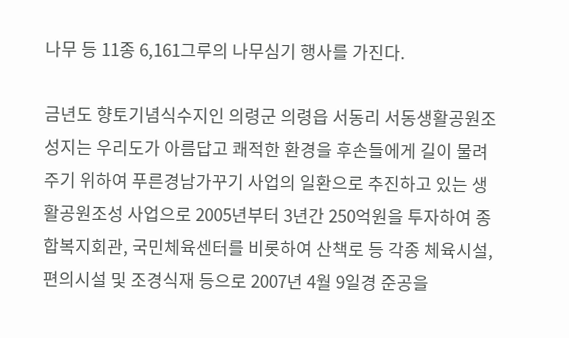나무 등 11종 6,161그루의 나무심기 행사를 가진다.

금년도 향토기념식수지인 의령군 의령읍 서동리 서동생활공원조성지는 우리도가 아름답고 쾌적한 환경을 후손들에게 길이 물려주기 위하여 푸른경남가꾸기 사업의 일환으로 추진하고 있는 생활공원조성 사업으로 2005년부터 3년간 250억원을 투자하여 종합복지회관, 국민체육센터를 비롯하여 산책로 등 각종 체육시설, 편의시설 및 조경식재 등으로 2007년 4월 9일경 준공을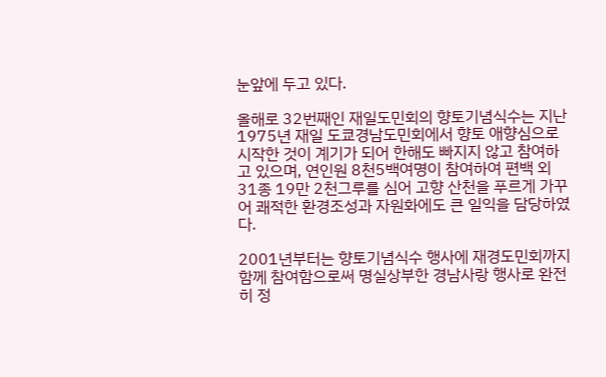눈앞에 두고 있다.

올해로 32번째인 재일도민회의 향토기념식수는 지난 1975년 재일 도쿄경남도민회에서 향토 애향심으로 시작한 것이 계기가 되어 한해도 빠지지 않고 참여하고 있으며, 연인원 8천5백여명이 참여하여 편백 외 31종 19만 2천그루를 심어 고향 산천을 푸르게 가꾸어 쾌적한 환경조성과 자원화에도 큰 일익을 담당하였다.

2001년부터는 향토기념식수 행사에 재경도민회까지 함께 참여함으로써 명실상부한 경남사랑 행사로 완전히 정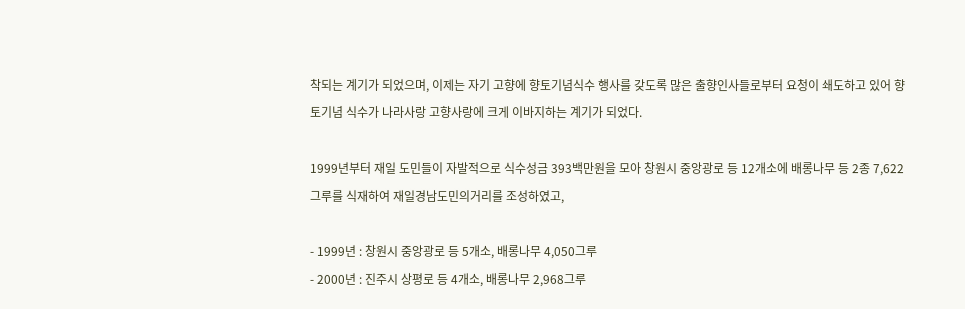착되는 계기가 되었으며, 이제는 자기 고향에 향토기념식수 행사를 갖도록 많은 출향인사들로부터 요청이 쇄도하고 있어 향토기념 식수가 나라사랑 고향사랑에 크게 이바지하는 계기가 되었다.

1999년부터 재일 도민들이 자발적으로 식수성금 393백만원을 모아 창원시 중앙광로 등 12개소에 배롱나무 등 2종 7,622그루를 식재하여 재일경남도민의거리를 조성하였고,

- 1999년 : 창원시 중앙광로 등 5개소, 배롱나무 4,050그루
- 2000년 : 진주시 상평로 등 4개소, 배롱나무 2,968그루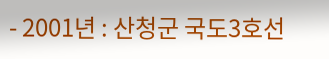- 2001년 : 산청군 국도3호선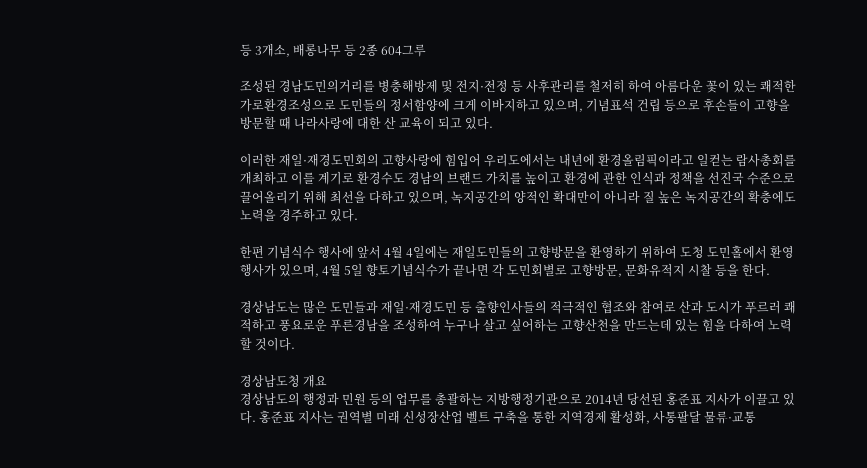등 3개소, 배롱나무 등 2종 604그루

조성된 경남도민의거리를 병충해방제 및 전지·전정 등 사후관리를 철저히 하여 아름다운 꽃이 있는 쾌적한 가로환경조성으로 도민들의 정서함양에 크게 이바지하고 있으며, 기념표석 건립 등으로 후손들이 고향을 방문할 때 나라사랑에 대한 산 교육이 되고 있다.

이러한 재일·재경도민회의 고향사랑에 힘입어 우리도에서는 내년에 환경올림픽이라고 일컫는 람사총회를 개최하고 이를 계기로 환경수도 경남의 브랜드 가치를 높이고 환경에 관한 인식과 정책을 선진국 수준으로 끌어올리기 위해 최선을 다하고 있으며, 녹지공간의 양적인 확대만이 아니라 질 높은 녹지공간의 확충에도 노력을 경주하고 있다.

한편 기념식수 행사에 앞서 4월 4일에는 재일도민들의 고향방문을 환영하기 위하여 도청 도민홀에서 환영행사가 있으며, 4월 5일 향토기념식수가 끝나면 각 도민회별로 고향방문, 문화유적지 시찰 등을 한다.

경상남도는 많은 도민들과 재일·재경도민 등 출향인사들의 적극적인 협조와 참여로 산과 도시가 푸르러 쾌적하고 풍요로운 푸른경남을 조성하여 누구나 살고 싶어하는 고향산천을 만드는데 있는 힘을 다하여 노력 할 것이다.

경상남도청 개요
경상남도의 행정과 민원 등의 업무를 총괄하는 지방행정기관으로 2014년 당선된 홍준표 지사가 이끌고 있다. 홍준표 지사는 권역별 미래 신성장산업 벨트 구축을 통한 지역경제 활성화, 사통팔달 물류·교통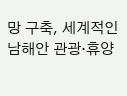망 구축, 세계적인 남해안 관광·휴양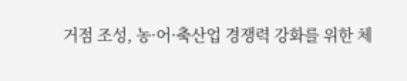거점 조성, 농·어·축산업 경쟁력 강화를 위한 체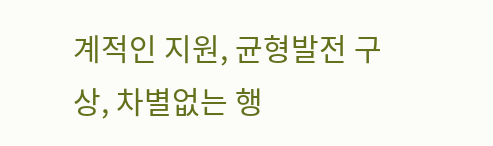계적인 지원, 균형발전 구상, 차별없는 행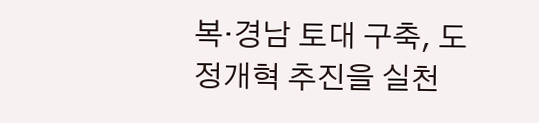복·경남 토대 구축, 도정개혁 추진을 실천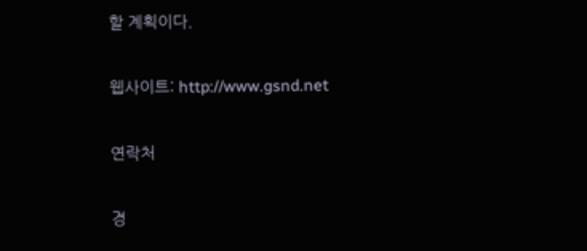할 계획이다.

웹사이트: http://www.gsnd.net

연락처

경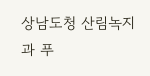상남도청 산림녹지과 푸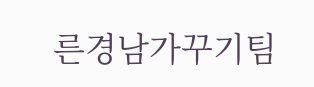른경남가꾸기팀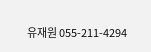유재원 055-211-4294